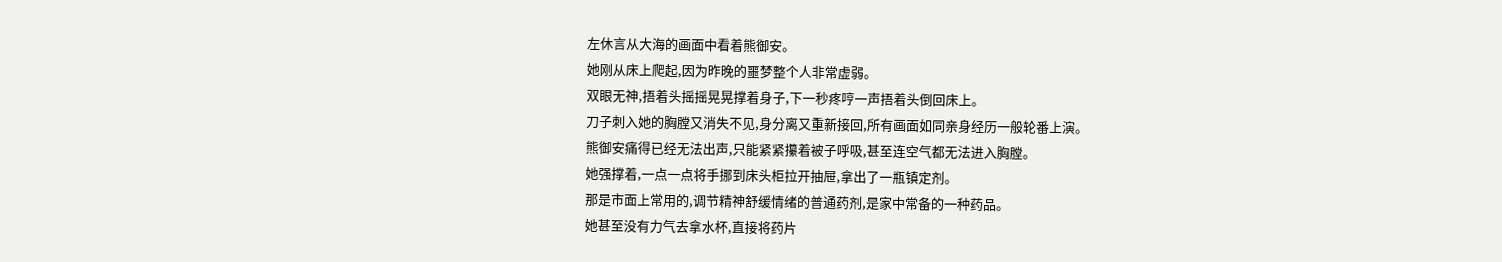左休言从大海的画面中看着熊御安。
她刚从床上爬起,因为昨晚的噩梦整个人非常虚弱。
双眼无神,捂着头摇摇晃晃撑着身子,下一秒疼哼一声捂着头倒回床上。
刀子刺入她的胸膛又消失不见,身分离又重新接回,所有画面如同亲身经历一般轮番上演。
熊御安痛得已经无法出声,只能紧紧攥着被子呼吸,甚至连空气都无法进入胸膛。
她强撑着,一点一点将手挪到床头柜拉开抽屉,拿出了一瓶镇定剂。
那是市面上常用的,调节精神舒缓情绪的普通药剂,是家中常备的一种药品。
她甚至没有力气去拿水杯,直接将药片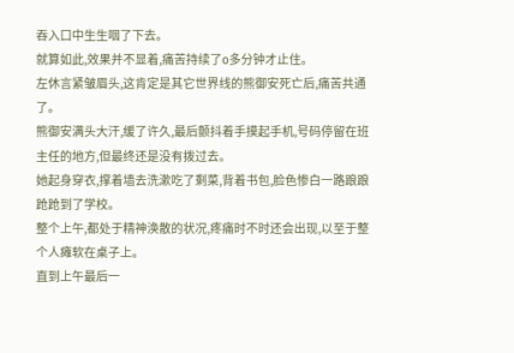吞入口中生生咽了下去。
就算如此,效果并不显着,痛苦持续了o多分钟才止住。
左休言紧皱眉头,这肯定是其它世界线的熊御安死亡后,痛苦共通了。
熊御安满头大汗,缓了许久,最后颤抖着手摸起手机,号码停留在班主任的地方,但最终还是没有拨过去。
她起身穿衣,撑着墙去洗漱吃了剩菜,背着书包,脸色惨白一路踉踉跄跄到了学校。
整个上午,都处于精神涣散的状况,疼痛时不时还会出现,以至于整个人瘫软在桌子上。
直到上午最后一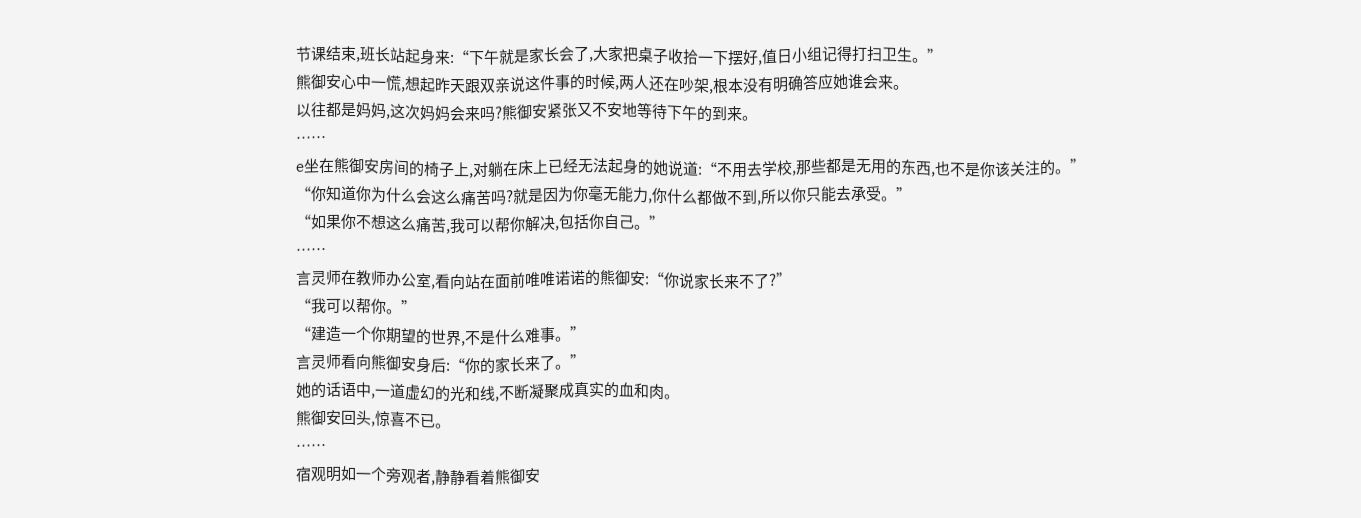节课结束,班长站起身来:“下午就是家长会了,大家把桌子收拾一下摆好,值日小组记得打扫卫生。”
熊御安心中一慌,想起昨天跟双亲说这件事的时候,两人还在吵架,根本没有明确答应她谁会来。
以往都是妈妈,这次妈妈会来吗?熊御安紧张又不安地等待下午的到来。
……
e坐在熊御安房间的椅子上,对躺在床上已经无法起身的她说道:“不用去学校,那些都是无用的东西,也不是你该关注的。”
“你知道你为什么会这么痛苦吗?就是因为你毫无能力,你什么都做不到,所以你只能去承受。”
“如果你不想这么痛苦,我可以帮你解决,包括你自己。”
……
言灵师在教师办公室,看向站在面前唯唯诺诺的熊御安:“你说家长来不了?”
“我可以帮你。”
“建造一个你期望的世界,不是什么难事。”
言灵师看向熊御安身后:“你的家长来了。”
她的话语中,一道虚幻的光和线,不断凝聚成真实的血和肉。
熊御安回头,惊喜不已。
……
宿观明如一个旁观者,静静看着熊御安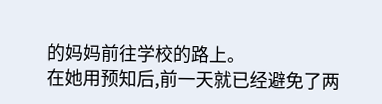的妈妈前往学校的路上。
在她用预知后,前一天就已经避免了两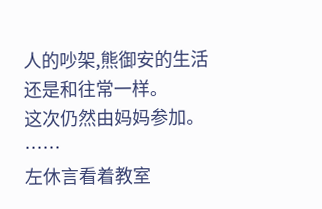人的吵架,熊御安的生活还是和往常一样。
这次仍然由妈妈参加。
……
左休言看着教室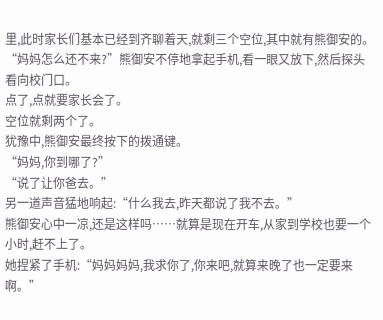里,此时家长们基本已经到齐聊着天,就剩三个空位,其中就有熊御安的。
“妈妈怎么还不来?”熊御安不停地拿起手机,看一眼又放下,然后探头看向校门口。
点了,点就要家长会了。
空位就剩两个了。
犹豫中,熊御安最终按下的拨通键。
“妈妈,你到哪了?”
“说了让你爸去。”
另一道声音猛地响起:“什么我去,昨天都说了我不去。”
熊御安心中一凉,还是这样吗……就算是现在开车,从家到学校也要一个小时,赶不上了。
她捏紧了手机:“妈妈妈妈,我求你了,你来吧,就算来晚了也一定要来啊。”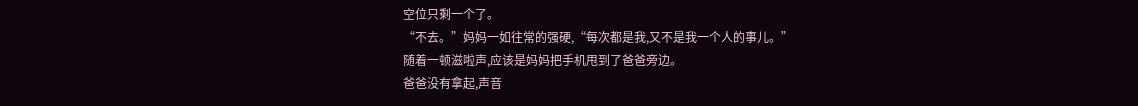空位只剩一个了。
“不去。”妈妈一如往常的强硬,“每次都是我,又不是我一个人的事儿。”
随着一顿滋啦声,应该是妈妈把手机甩到了爸爸旁边。
爸爸没有拿起,声音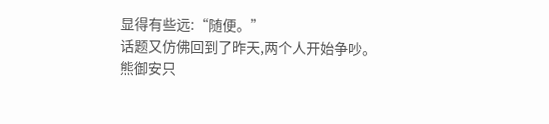显得有些远:“随便。”
话题又仿佛回到了昨天,两个人开始争吵。
熊御安只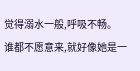觉得溺水一般,呼吸不畅。
谁都不愿意来,就好像她是一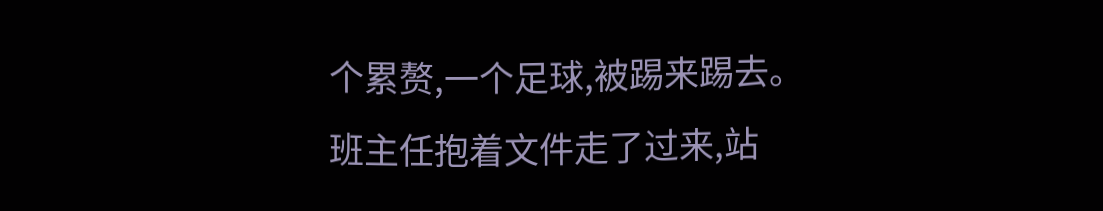个累赘,一个足球,被踢来踢去。
班主任抱着文件走了过来,站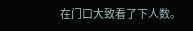在门口大致看了下人数。